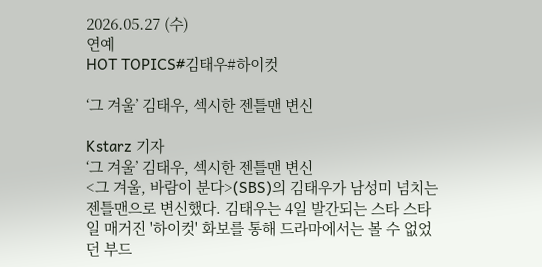2026.05.27 (수)
연예
HOT TOPICS#김태우#하이컷

‘그 겨울’ 김태우, 섹시한 젠틀맨 변신

Kstarz 기자
‘그 겨울’ 김태우, 섹시한 젠틀맨 변신
<그 겨울, 바람이 분다>(SBS)의 김태우가 남성미 넘치는 젠틀맨으로 변신했다. 김태우는 4일 발간되는 스타 스타일 매거진 '하이컷' 화보를 통해 드라마에서는 볼 수 없었던 부드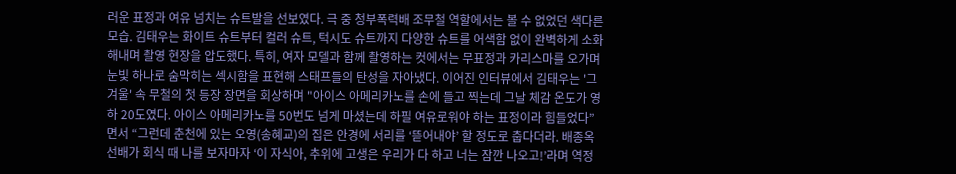러운 표정과 여유 넘치는 슈트발을 선보였다. 극 중 청부폭력배 조무철 역할에서는 볼 수 없었던 색다른 모습. 김태우는 화이트 슈트부터 컬러 슈트, 턱시도 슈트까지 다양한 슈트를 어색함 없이 완벽하게 소화해내며 촬영 현장을 압도했다. 특히, 여자 모델과 함께 촬영하는 컷에서는 무표정과 카리스마를 오가며 눈빛 하나로 숨막히는 섹시함을 표현해 스태프들의 탄성을 자아냈다. 이어진 인터뷰에서 김태우는 '그 겨울' 속 무철의 첫 등장 장면을 회상하며 "아이스 아메리카노를 손에 들고 찍는데 그날 체감 온도가 영하 20도였다. 아이스 아메리카노를 50번도 넘게 마셨는데 하필 여유로워야 하는 표정이라 힘들었다”면서 “그런데 춘천에 있는 오영(송혜교)의 집은 안경에 서리를 ‘뜯어내야’ 할 정도로 춥다더라. 배종옥 선배가 회식 때 나를 보자마자 ‘이 자식아, 추위에 고생은 우리가 다 하고 너는 잠깐 나오고!’라며 역정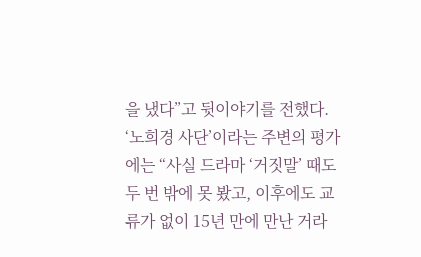을 냈다”고 뒷이야기를 전했다. ‘노희경 사단’이라는 주변의 평가에는 “사실 드라마 ‘거짓말’ 때도 두 번 밖에 못 봤고, 이후에도 교류가 없이 15년 만에 만난 거라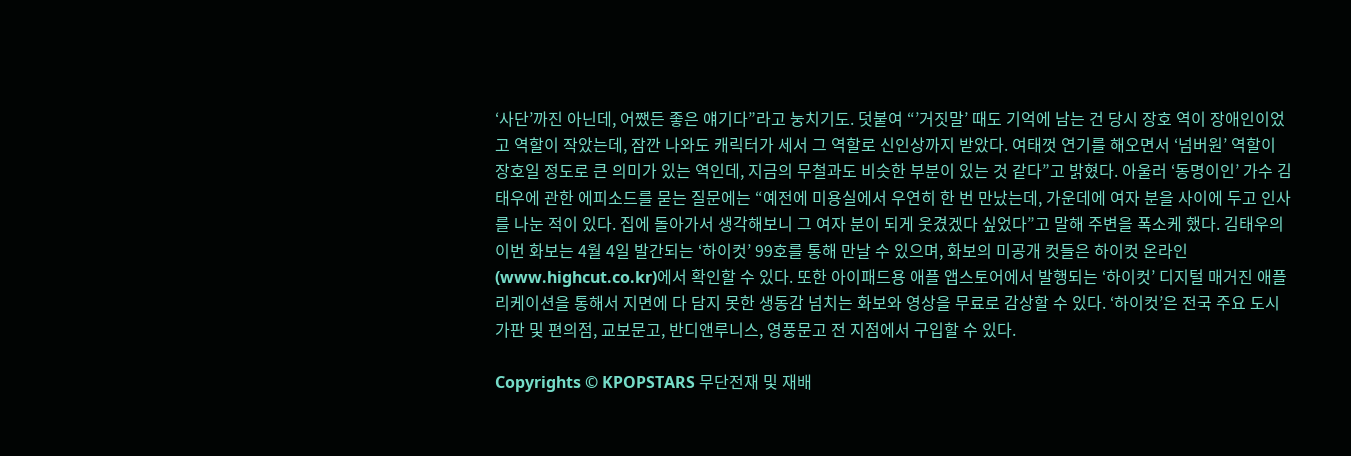‘사단’까진 아닌데, 어쨌든 좋은 얘기다”라고 눙치기도. 덧붙여 “’거짓말’ 때도 기억에 남는 건 당시 장호 역이 장애인이었고 역할이 작았는데, 잠깐 나와도 캐릭터가 세서 그 역할로 신인상까지 받았다. 여태껏 연기를 해오면서 ‘넘버원’ 역할이 장호일 정도로 큰 의미가 있는 역인데, 지금의 무철과도 비슷한 부분이 있는 것 같다”고 밝혔다. 아울러 ‘동명이인’ 가수 김태우에 관한 에피소드를 묻는 질문에는 “예전에 미용실에서 우연히 한 번 만났는데, 가운데에 여자 분을 사이에 두고 인사를 나눈 적이 있다. 집에 돌아가서 생각해보니 그 여자 분이 되게 웃겼겠다 싶었다”고 말해 주변을 폭소케 했다. 김태우의 이번 화보는 4월 4일 발간되는 ‘하이컷’ 99호를 통해 만날 수 있으며, 화보의 미공개 컷들은 하이컷 온라인(www.highcut.co.kr)에서 확인할 수 있다. 또한 아이패드용 애플 앱스토어에서 발행되는 ‘하이컷’ 디지털 매거진 애플리케이션을 통해서 지면에 다 담지 못한 생동감 넘치는 화보와 영상을 무료로 감상할 수 있다. ‘하이컷’은 전국 주요 도시 가판 및 편의점, 교보문고, 반디앤루니스, 영풍문고 전 지점에서 구입할 수 있다.

Copyrights © KPOPSTARS 무단전재 및 재배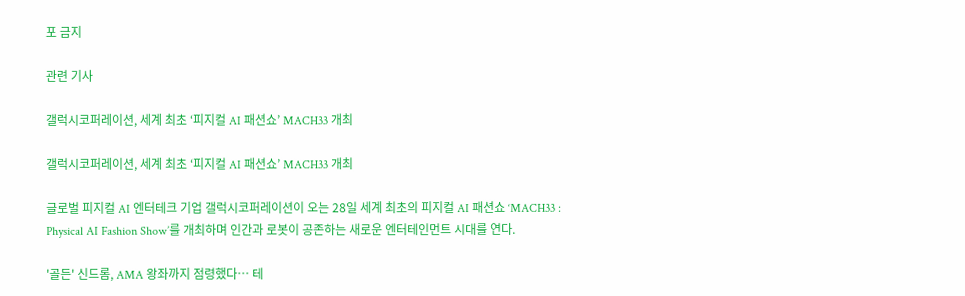포 금지

관련 기사

갤럭시코퍼레이션, 세계 최초 ‘피지컬 AI 패션쇼’ MACH33 개최

갤럭시코퍼레이션, 세계 최초 ‘피지컬 AI 패션쇼’ MACH33 개최

글로벌 피지컬 AI 엔터테크 기업 갤럭시코퍼레이션이 오는 28일 세계 최초의 피지컬 AI 패션쇼 ‘MACH33 : Physical AI Fashion Show’를 개최하며 인간과 로봇이 공존하는 새로운 엔터테인먼트 시대를 연다.

'골든' 신드롬, AMA 왕좌까지 점령했다… 테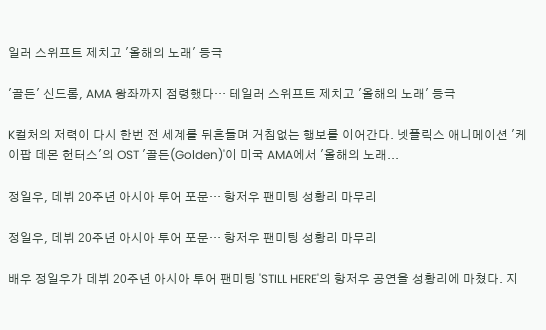일러 스위프트 제치고 '올해의 노래' 등극

'골든' 신드롬, AMA 왕좌까지 점령했다… 테일러 스위프트 제치고 '올해의 노래' 등극

K컬처의 저력이 다시 한번 전 세계를 뒤흔들며 거침없는 행보를 이어간다. 넷플릭스 애니메이션 '케이팝 데몬 헌터스'의 OST '골든(Golden)'이 미국 AMA에서 '올해의 노래...

정일우, 데뷔 20주년 아시아 투어 포문… 항저우 팬미팅 성황리 마무리

정일우, 데뷔 20주년 아시아 투어 포문… 항저우 팬미팅 성황리 마무리

배우 정일우가 데뷔 20주년 아시아 투어 팬미팅 'STILL HERE'의 항저우 공연을 성황리에 마쳤다. 지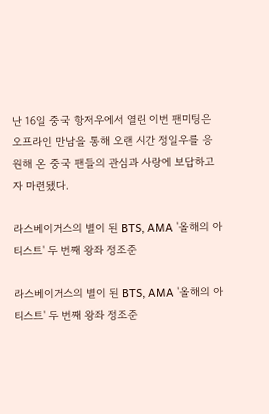난 16일 중국 항저우에서 열린 이번 팬미팅은 오프라인 만남을 통해 오랜 시간 정일우를 응원해 온 중국 팬들의 관심과 사랑에 보답하고자 마련됐다.

라스베이거스의 별이 된 BTS, AMA '올해의 아티스트' 두 번째 왕좌 정조준

라스베이거스의 별이 된 BTS, AMA '올해의 아티스트' 두 번째 왕좌 정조준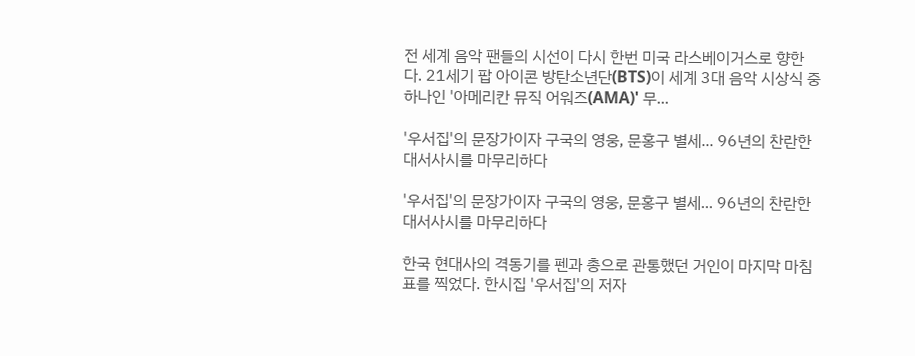전 세계 음악 팬들의 시선이 다시 한번 미국 라스베이거스로 향한다. 21세기 팝 아이콘 방탄소년단(BTS)이 세계 3대 음악 시상식 중 하나인 '아메리칸 뮤직 어워즈(AMA)' 무...

'우서집'의 문장가이자 구국의 영웅, 문홍구 별세... 96년의 찬란한 대서사시를 마무리하다

'우서집'의 문장가이자 구국의 영웅, 문홍구 별세... 96년의 찬란한 대서사시를 마무리하다

한국 현대사의 격동기를 펜과 총으로 관통했던 거인이 마지막 마침표를 찍었다. 한시집 '우서집'의 저자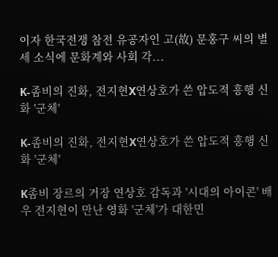이자 한국전쟁 참전 유공자인 고(故) 문홍구 씨의 별세 소식에 문화계와 사회 각...

K-좀비의 진화, 전지현X연상호가 쓴 압도적 흥행 신화 '군체'

K-좀비의 진화, 전지현X연상호가 쓴 압도적 흥행 신화 '군체'

K좀비 장르의 거장 연상호 감독과 '시대의 아이콘' 배우 전지현이 만난 영화 '군체'가 대한민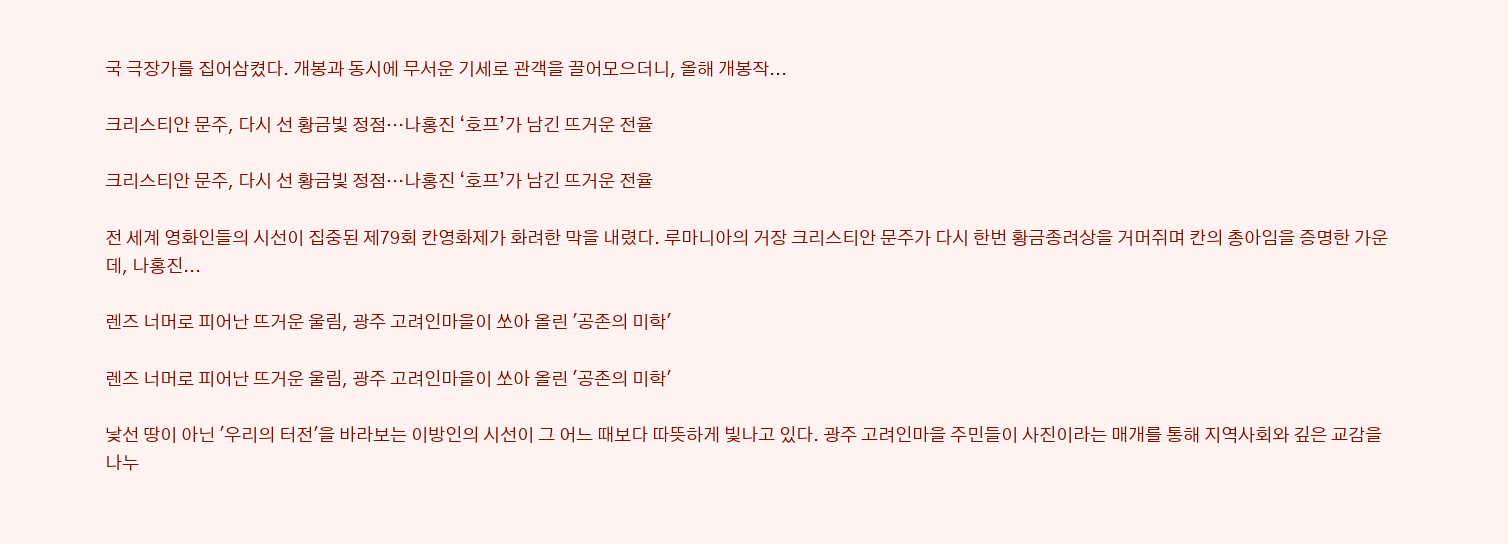국 극장가를 집어삼켰다. 개봉과 동시에 무서운 기세로 관객을 끌어모으더니, 올해 개봉작...

크리스티안 문주, 다시 선 황금빛 정점…나홍진 ‘호프’가 남긴 뜨거운 전율

크리스티안 문주, 다시 선 황금빛 정점…나홍진 ‘호프’가 남긴 뜨거운 전율

전 세계 영화인들의 시선이 집중된 제79회 칸영화제가 화려한 막을 내렸다. 루마니아의 거장 크리스티안 문주가 다시 한번 황금종려상을 거머쥐며 칸의 총아임을 증명한 가운데, 나홍진...

렌즈 너머로 피어난 뜨거운 울림, 광주 고려인마을이 쏘아 올린 '공존의 미학'

렌즈 너머로 피어난 뜨거운 울림, 광주 고려인마을이 쏘아 올린 '공존의 미학'

낯선 땅이 아닌 '우리의 터전'을 바라보는 이방인의 시선이 그 어느 때보다 따뜻하게 빛나고 있다. 광주 고려인마을 주민들이 사진이라는 매개를 통해 지역사회와 깊은 교감을 나누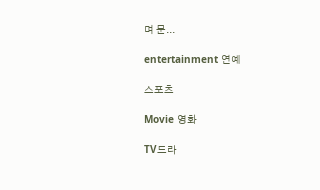며 문...

entertainment 연예

스포츠

Movie 영화

TV드라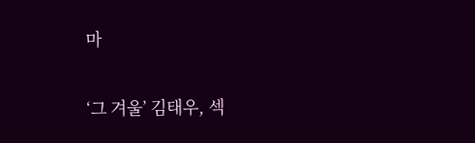마

‘그 겨울’ 김태우, 섹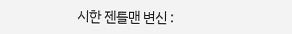시한 젠틀맨 변신 :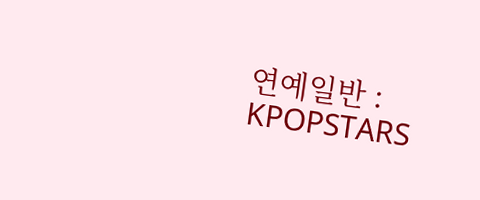연예일반 : KPOPSTARS